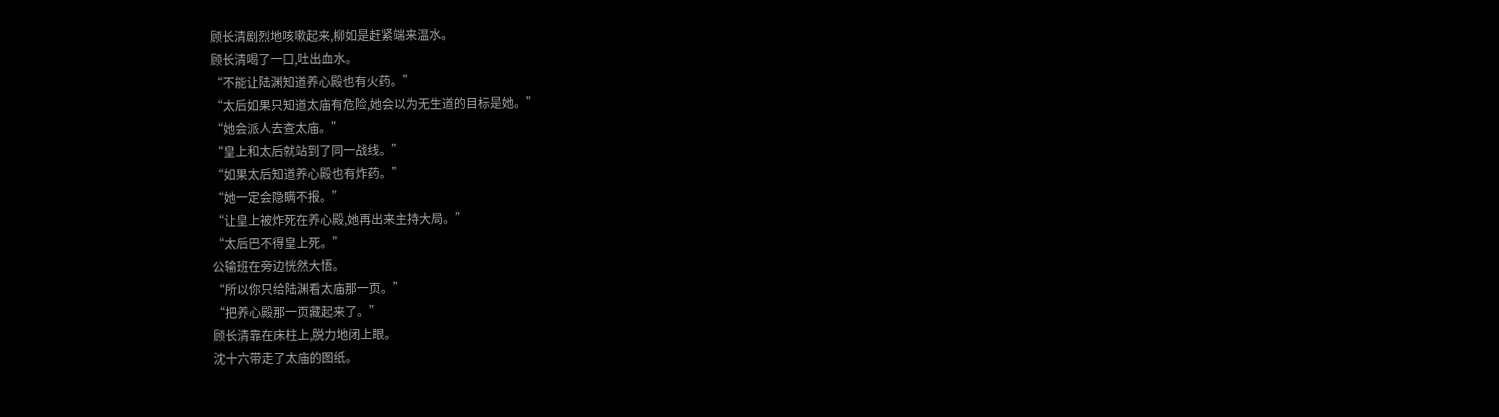顾长清剧烈地咳嗽起来,柳如是赶紧端来温水。
顾长清喝了一口,吐出血水。
“不能让陆渊知道养心殿也有火药。”
“太后如果只知道太庙有危险,她会以为无生道的目标是她。”
“她会派人去查太庙。”
“皇上和太后就站到了同一战线。”
“如果太后知道养心殿也有炸药。”
“她一定会隐瞒不报。”
“让皇上被炸死在养心殿,她再出来主持大局。”
“太后巴不得皇上死。”
公输班在旁边恍然大悟。
“所以你只给陆渊看太庙那一页。”
“把养心殿那一页藏起来了。”
顾长清靠在床柱上,脱力地闭上眼。
沈十六带走了太庙的图纸。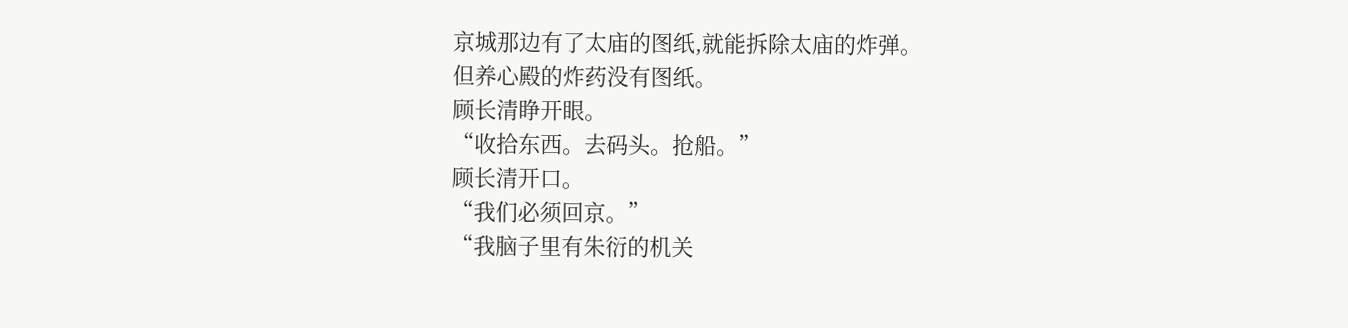京城那边有了太庙的图纸,就能拆除太庙的炸弹。
但养心殿的炸药没有图纸。
顾长清睁开眼。
“收拾东西。去码头。抢船。”
顾长清开口。
“我们必须回京。”
“我脑子里有朱衍的机关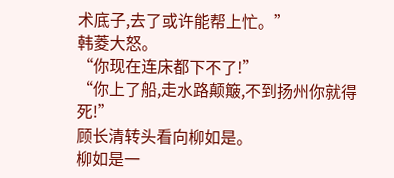术底子,去了或许能帮上忙。”
韩菱大怒。
“你现在连床都下不了!”
“你上了船,走水路颠簸,不到扬州你就得死!”
顾长清转头看向柳如是。
柳如是一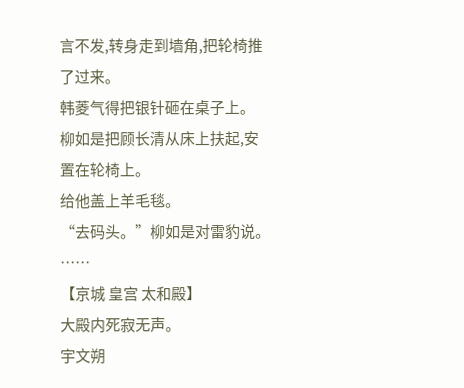言不发,转身走到墙角,把轮椅推了过来。
韩菱气得把银针砸在桌子上。
柳如是把顾长清从床上扶起,安置在轮椅上。
给他盖上羊毛毯。
“去码头。”柳如是对雷豹说。
……
【京城 皇宫 太和殿】
大殿内死寂无声。
宇文朔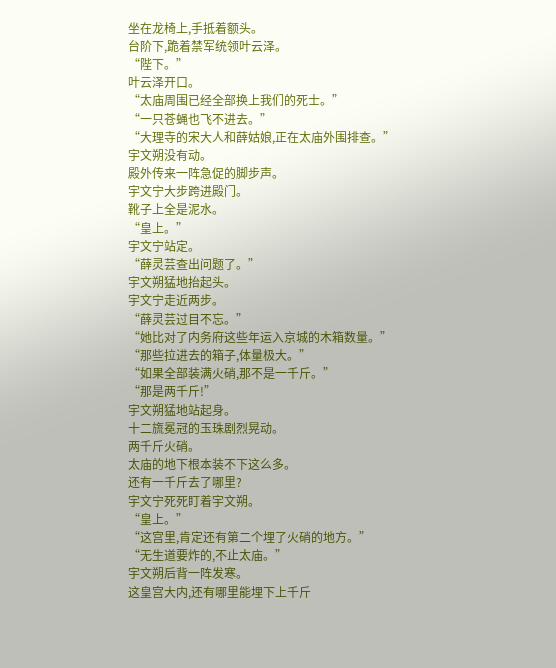坐在龙椅上,手抵着额头。
台阶下,跪着禁军统领叶云泽。
“陛下。”
叶云泽开口。
“太庙周围已经全部换上我们的死士。”
“一只苍蝇也飞不进去。”
“大理寺的宋大人和薛姑娘,正在太庙外围排查。”
宇文朔没有动。
殿外传来一阵急促的脚步声。
宇文宁大步跨进殿门。
靴子上全是泥水。
“皇上。”
宇文宁站定。
“薛灵芸查出问题了。”
宇文朔猛地抬起头。
宇文宁走近两步。
“薛灵芸过目不忘。”
“她比对了内务府这些年运入京城的木箱数量。”
“那些拉进去的箱子,体量极大。”
“如果全部装满火硝,那不是一千斤。”
“那是两千斤!”
宇文朔猛地站起身。
十二旒冕冠的玉珠剧烈晃动。
两千斤火硝。
太庙的地下根本装不下这么多。
还有一千斤去了哪里?
宇文宁死死盯着宇文朔。
“皇上。”
“这宫里,肯定还有第二个埋了火硝的地方。”
“无生道要炸的,不止太庙。”
宇文朔后背一阵发寒。
这皇宫大内,还有哪里能埋下上千斤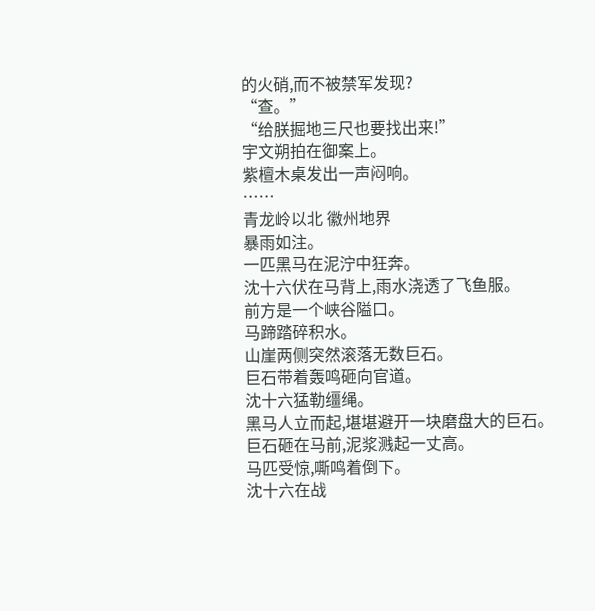的火硝,而不被禁军发现?
“查。”
“给朕掘地三尺也要找出来!”
宇文朔拍在御案上。
紫檀木桌发出一声闷响。
……
青龙岭以北 徽州地界
暴雨如注。
一匹黑马在泥泞中狂奔。
沈十六伏在马背上,雨水浇透了飞鱼服。
前方是一个峡谷隘口。
马蹄踏碎积水。
山崖两侧突然滚落无数巨石。
巨石带着轰鸣砸向官道。
沈十六猛勒缰绳。
黑马人立而起,堪堪避开一块磨盘大的巨石。
巨石砸在马前,泥浆溅起一丈高。
马匹受惊,嘶鸣着倒下。
沈十六在战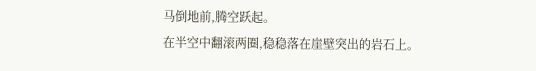马倒地前,腾空跃起。
在半空中翻滚两圈,稳稳落在崖壁突出的岩石上。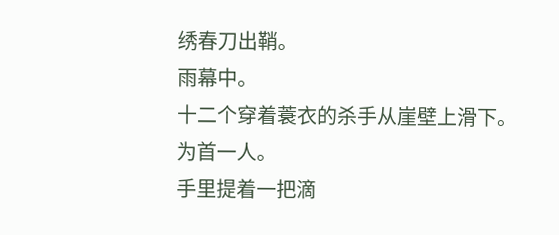绣春刀出鞘。
雨幕中。
十二个穿着蓑衣的杀手从崖壁上滑下。
为首一人。
手里提着一把滴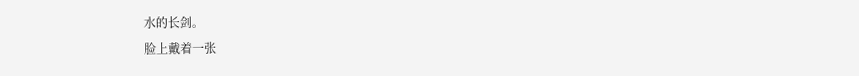水的长剑。
脸上戴着一张